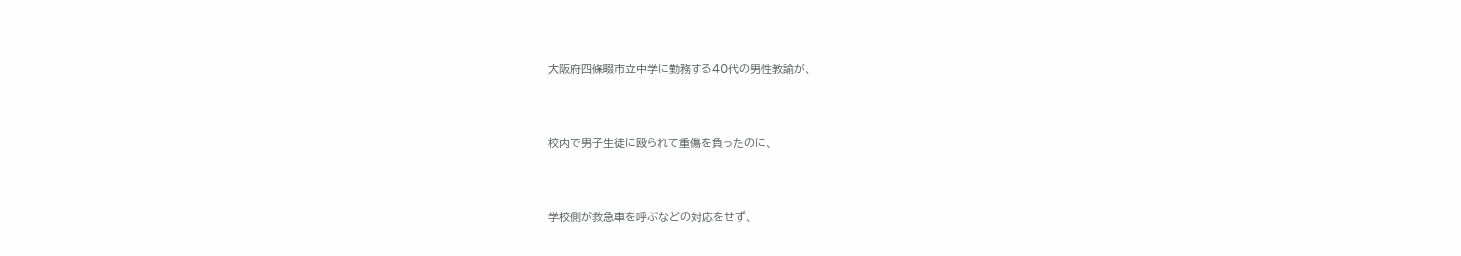大阪府四條畷市立中学に勤務する40代の男性教諭が、



校内で男子生徒に殴られて重傷を負ったのに、



学校側が救急車を呼ぶなどの対応をせず、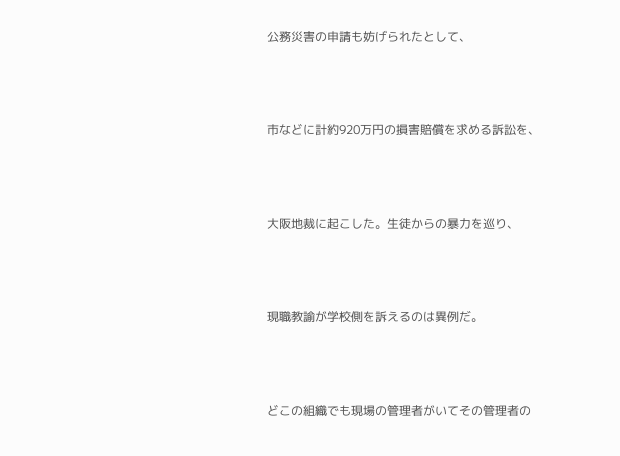公務災害の申請も妨げられたとして、



市などに計約920万円の損害賠償を求める訴訟を、



大阪地裁に起こした。生徒からの暴力を巡り、



現職教諭が学校側を訴えるのは異例だ。



どこの組織でも現場の管理者がいてその管理者の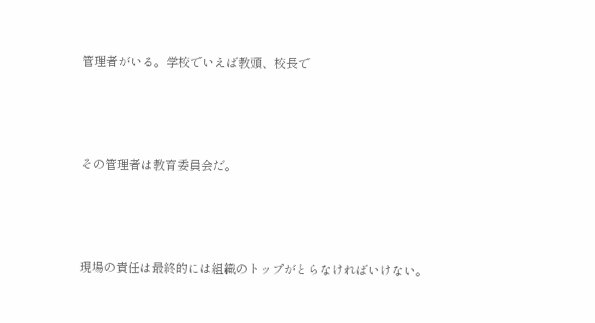管理者がいる。学校でいえば教頭、校長で



その管理者は教育委員会だ。



現場の責任は最終的には組織のトップがとらなければいけない。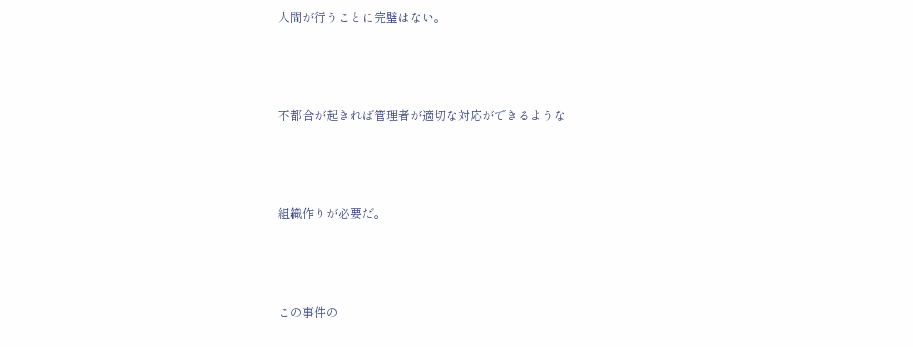人間が行うことに完璧はない。



不都合が起きれば管理者が適切な対応ができるような



組織作りが必要だ。



この事件の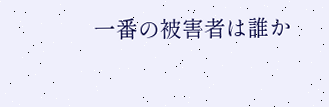一番の被害者は誰か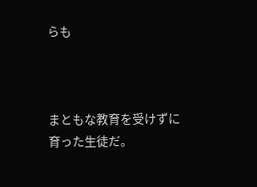らも



まともな教育を受けずに育った生徒だ。